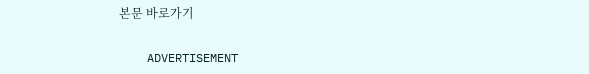본문 바로가기

    ADVERTISEMENT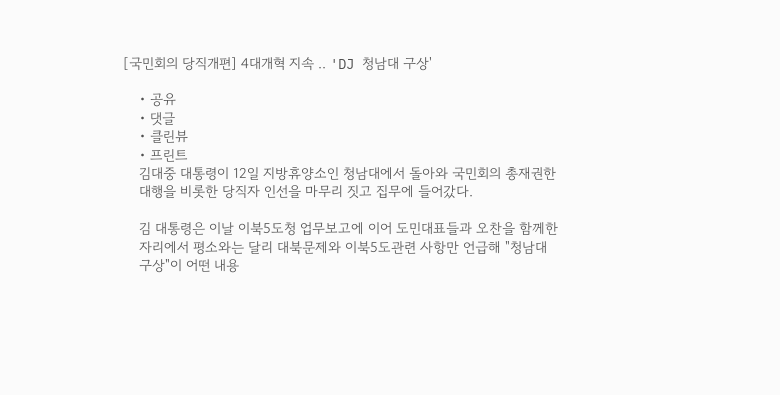[국민회의 당직개편] 4대개혁 지속 .. 'DJ 청남대 구상'

    • 공유
    • 댓글
    • 클린뷰
    • 프린트
    김대중 대통령이 12일 지방휴양소인 청남대에서 돌아와 국민회의 총재권한
    대행을 비롯한 당직자 인선을 마무리 짓고 집무에 들어갔다.

    김 대통령은 이날 이북5도청 업무보고에 이어 도민대표들과 오찬을 함께한
    자리에서 평소와는 달리 대북문제와 이북5도관련 사항만 언급해 "청남대
    구상"이 어떤 내용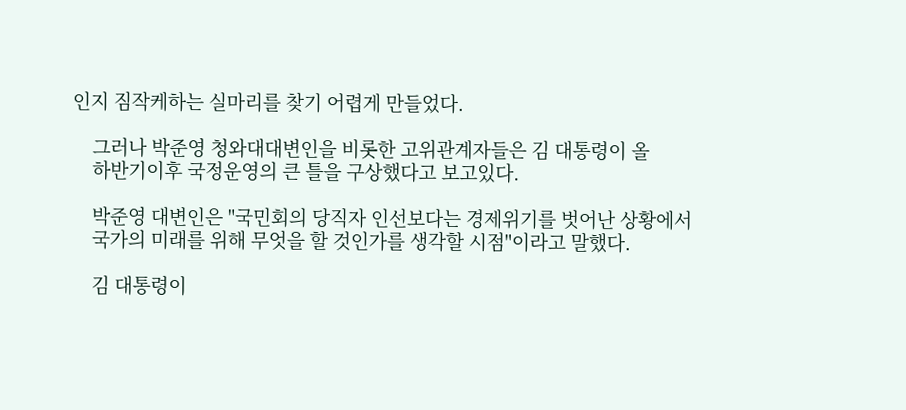인지 짐작케하는 실마리를 찾기 어렵게 만들었다.

    그러나 박준영 청와대대변인을 비롯한 고위관계자들은 김 대통령이 올
    하반기이후 국정운영의 큰 틀을 구상했다고 보고있다.

    박준영 대변인은 "국민회의 당직자 인선보다는 경제위기를 벗어난 상황에서
    국가의 미래를 위해 무엇을 할 것인가를 생각할 시점"이라고 말했다.

    김 대통령이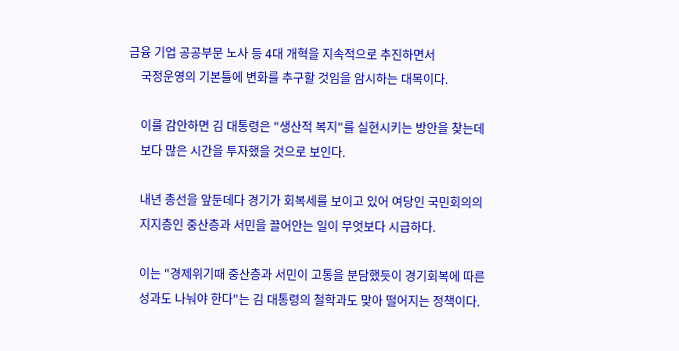금융 기업 공공부문 노사 등 4대 개혁을 지속적으로 추진하면서
    국정운영의 기본틀에 변화를 추구할 것임을 암시하는 대목이다.

    이를 감안하면 김 대통령은 "생산적 복지"를 실현시키는 방안을 찾는데
    보다 많은 시간을 투자했을 것으로 보인다.

    내년 총선을 앞둔데다 경기가 회복세를 보이고 있어 여당인 국민회의의
    지지층인 중산층과 서민을 끌어안는 일이 무엇보다 시급하다.

    이는 "경제위기때 중산층과 서민이 고통을 분담했듯이 경기회복에 따른
    성과도 나눠야 한다"는 김 대통령의 철학과도 맞아 떨어지는 정책이다.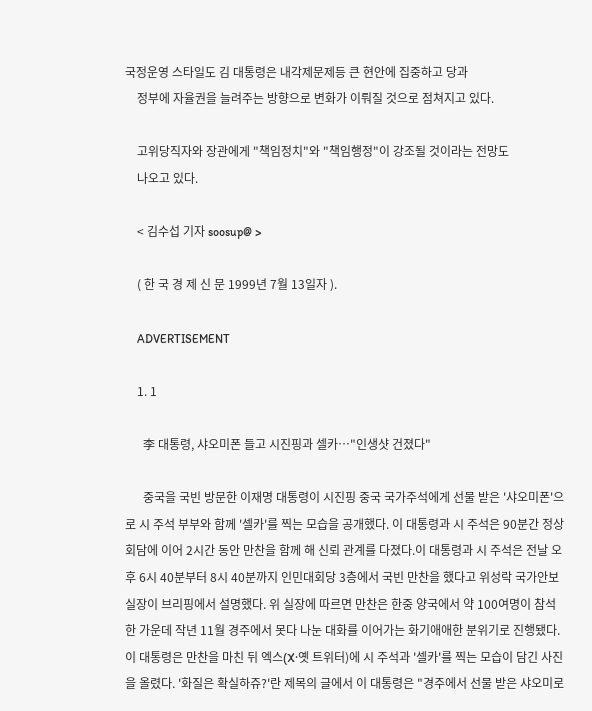국정운영 스타일도 김 대통령은 내각제문제등 큰 현안에 집중하고 당과
    정부에 자율권을 늘려주는 방향으로 변화가 이뤄질 것으로 점쳐지고 있다.

    고위당직자와 장관에게 "책임정치"와 "책임행정"이 강조될 것이라는 전망도
    나오고 있다.

    < 김수섭 기자 soosup@ >

    ( 한 국 경 제 신 문 1999년 7월 13일자 ).

    ADVERTISEMENT

    1. 1

      李 대통령, 샤오미폰 들고 시진핑과 셀카…"인생샷 건졌다"

      중국을 국빈 방문한 이재명 대통령이 시진핑 중국 국가주석에게 선물 받은 '샤오미폰'으로 시 주석 부부와 함께 '셀카'를 찍는 모습을 공개했다. 이 대통령과 시 주석은 90분간 정상회담에 이어 2시간 동안 만찬을 함께 해 신뢰 관계를 다졌다.이 대통령과 시 주석은 전날 오후 6시 40분부터 8시 40분까지 인민대회당 3층에서 국빈 만찬을 했다고 위성락 국가안보실장이 브리핑에서 설명했다. 위 실장에 따르면 만찬은 한중 양국에서 약 100여명이 참석한 가운데 작년 11월 경주에서 못다 나눈 대화를 이어가는 화기애애한 분위기로 진행됐다.이 대통령은 만찬을 마친 뒤 엑스(X·옛 트위터)에 시 주석과 '셀카'를 찍는 모습이 담긴 사진을 올렸다. '화질은 확실하쥬?'란 제목의 글에서 이 대통령은 "경주에서 선물 받은 샤오미로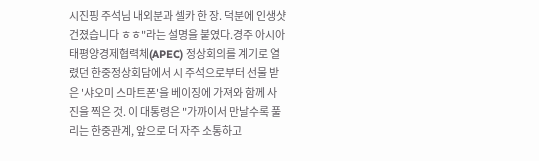시진핑 주석님 내외분과 셀카 한 장. 덕분에 인생샷 건졌습니다 ㅎㅎ"라는 설명을 붙였다.경주 아시아태평양경제협력체(APEC) 정상회의를 계기로 열렸던 한중정상회담에서 시 주석으로부터 선물 받은 '샤오미 스마트폰'을 베이징에 가져와 함께 사진을 찍은 것. 이 대통령은 "가까이서 만날수록 풀리는 한중관계, 앞으로 더 자주 소통하고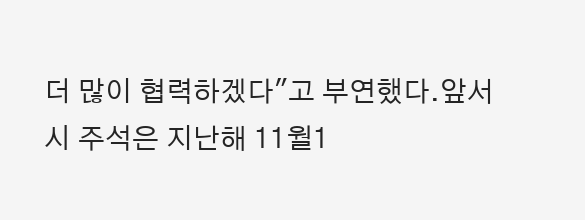더 많이 협력하겠다"고 부연했다.앞서 시 주석은 지난해 11월1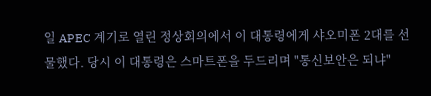일 APEC 계기로 열린 정상회의에서 이 대통령에게 샤오미폰 2대를 선물했다. 당시 이 대통령은 스마트폰을 두드리며 "통신보안은 되냐"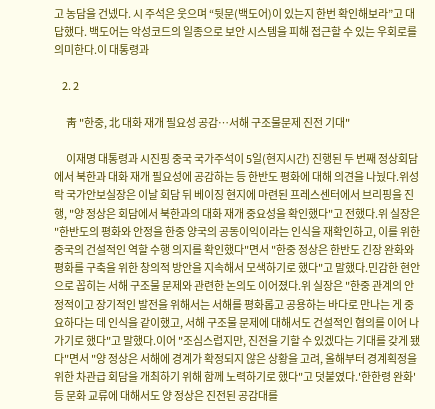고 농담을 건넸다. 시 주석은 웃으며 “뒷문(백도어)이 있는지 한번 확인해보라”고 대답했다. 백도어는 악성코드의 일종으로 보안 시스템을 피해 접근할 수 있는 우회로를 의미한다.이 대통령과

    2. 2

      靑 "한중, 北 대화 재개 필요성 공감…서해 구조물문제 진전 기대"

      이재명 대통령과 시진핑 중국 국가주석이 5일(현지시간) 진행된 두 번째 정상회담에서 북한과 대화 재개 필요성에 공감하는 등 한반도 평화에 대해 의견을 나눴다.위성락 국가안보실장은 이날 회담 뒤 베이징 현지에 마련된 프레스센터에서 브리핑을 진행, "양 정상은 회담에서 북한과의 대화 재개 중요성을 확인했다"고 전했다.위 실장은 "한반도의 평화와 안정을 한중 양국의 공동이익이라는 인식을 재확인하고, 이를 위한 중국의 건설적인 역할 수행 의지를 확인했다"면서 "한중 정상은 한반도 긴장 완화와 평화를 구축을 위한 창의적 방안을 지속해서 모색하기로 했다"고 말했다.민감한 현안으로 꼽히는 서해 구조물 문제와 관련한 논의도 이어졌다.위 실장은 "한중 관계의 안정적이고 장기적인 발전을 위해서는 서해를 평화롭고 공용하는 바다로 만나는 게 중요하다는 데 인식을 같이했고, 서해 구조물 문제에 대해서도 건설적인 협의를 이어 나가기로 했다"고 말했다.이어 "조심스럽지만, 진전을 기할 수 있겠다는 기대를 갖게 됐다"면서 "양 정상은 서해에 경계가 확정되지 않은 상황을 고려, 올해부터 경계획정을 위한 차관급 회담을 개최하기 위해 함께 노력하기로 했다"고 덧붙였다.'한한령 완화' 등 문화 교류에 대해서도 양 정상은 진전된 공감대를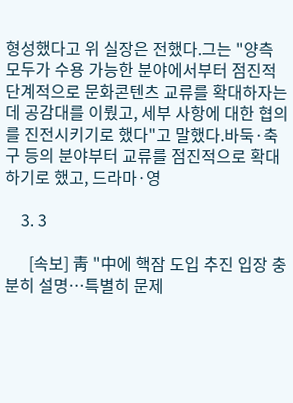형성했다고 위 실장은 전했다.그는 "양측 모두가 수용 가능한 분야에서부터 점진적 단계적으로 문화콘텐츠 교류를 확대하자는데 공감대를 이뤘고, 세부 사항에 대한 협의를 진전시키기로 했다"고 말했다.바둑·축구 등의 분야부터 교류를 점진적으로 확대하기로 했고, 드라마·영

    3. 3

      [속보] 靑 "中에 핵잠 도입 추진 입장 충분히 설명…특별히 문제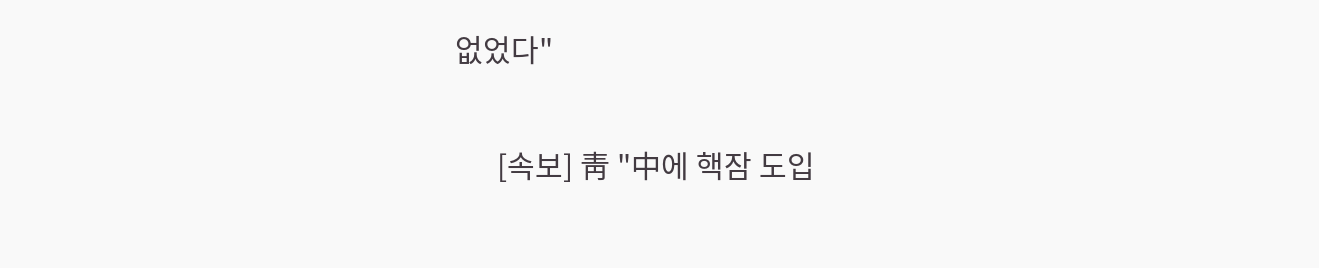없었다"

      [속보] 靑 "中에 핵잠 도입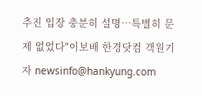추진 입장 충분히 설명…특별히 문제 없었다"이보배 한경닷컴 객원기자 newsinfo@hankyung.com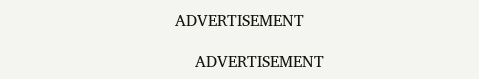ADVERTISEMENT

    ADVERTISEMENT